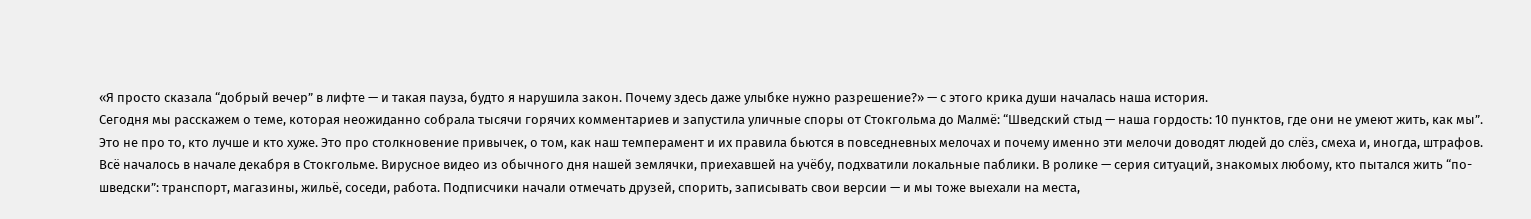«Я просто сказала “добрый вечер” в лифте — и такая пауза, будто я нарушила закон. Почему здесь даже улыбке нужно разрешение?» — с этого крика души началась наша история.
Сегодня мы расскажем о теме, которая неожиданно собрала тысячи горячих комментариев и запустила уличные споры от Стокгольма до Малмё: “Шведский стыд — наша гордость: 10 пунктов, где они не умеют жить, как мы”. Это не про то, кто лучше и кто хуже. Это про столкновение привычек, о том, как наш темперамент и их правила бьются в повседневных мелочах и почему именно эти мелочи доводят людей до слёз, смеха и, иногда, штрафов.
Всё началось в начале декабря в Стокгольме. Вирусное видео из обычного дня нашей землячки, приехавшей на учёбу, подхватили локальные паблики. В ролике — серия ситуаций, знакомых любому, кто пытался жить “по-шведски”: транспорт, магазины, жильё, соседи, работа. Подписчики начали отмечать друзей, спорить, записывать свои версии — и мы тоже выехали на места,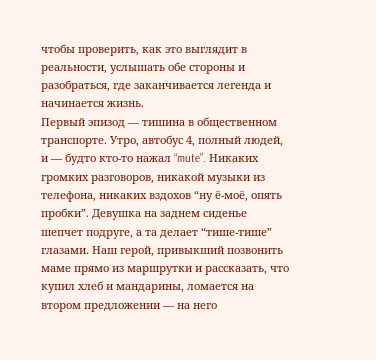чтобы проверить, как это выглядит в реальности, услышать обе стороны и разобраться, где заканчивается легенда и начинается жизнь.
Первый эпизод — тишина в общественном транспорте. Утро, автобус 4, полный людей, и — будто кто-то нажал “mute”. Никаких громких разговоров, никакой музыки из телефона, никаких вздохов “ну ё-моё, опять пробки”. Девушка на заднем сиденье шепчет подруге, а та делает “тише-тише” глазами. Наш герой, привыкший позвонить маме прямо из маршрутки и рассказать, что купил хлеб и мандарины, ломается на втором предложении — на него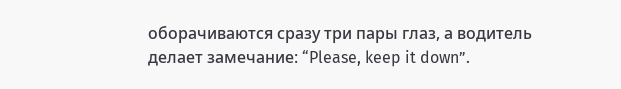оборачиваются сразу три пары глаз, а водитель делает замечание: “Please, keep it down”.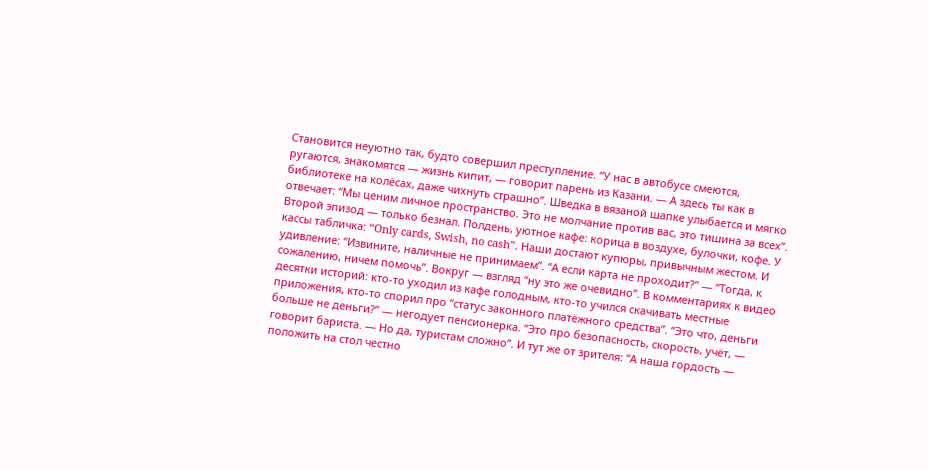Становится неуютно так, будто совершил преступление. “У нас в автобусе смеются, ругаются, знакомятся — жизнь кипит, — говорит парень из Казани. — А здесь ты как в библиотеке на колёсах, даже чихнуть страшно”. Шведка в вязаной шапке улыбается и мягко отвечает: “Мы ценим личное пространство. Это не молчание против вас, это тишина за всех”.
Второй эпизод — только безнал. Полдень, уютное кафе: корица в воздухе, булочки, кофе. У кассы табличка: “Only cards, Swish, no cash”. Наши достают купюры, привычным жестом. И удивление: “Извините, наличные не принимаем”. “А если карта не проходит?” — “Тогда, к сожалению, ничем помочь”. Вокруг — взгляд “ну это же очевидно”. В комментариях к видео десятки историй: кто-то уходил из кафе голодным, кто-то учился скачивать местные приложения, кто-то спорил про “статус законного платёжного средства”. “Это что, деньги больше не деньги?” — негодует пенсионерка. “Это про безопасность, скорость, учёт, — говорит бариста. — Но да, туристам сложно”. И тут же от зрителя: “А наша гордость — положить на стол честно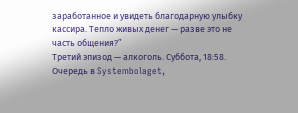заработанное и увидеть благодарную улыбку кассира. Тепло живых денег — разве это не часть общения?”
Третий эпизод — алкоголь. Суббота, 18:58. Очередь в Systembolaget,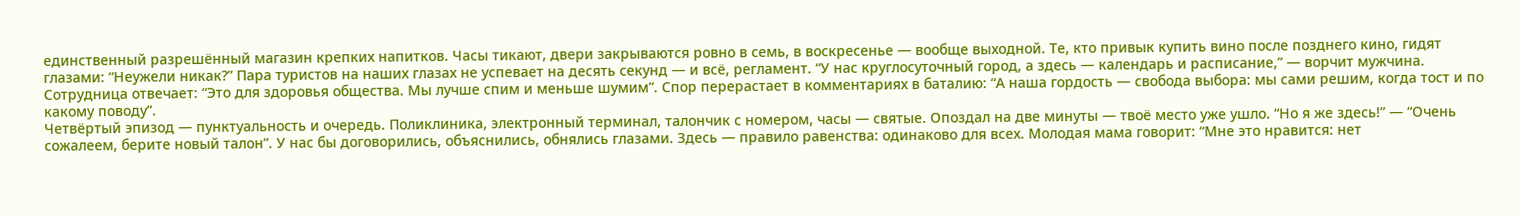единственный разрешённый магазин крепких напитков. Часы тикают, двери закрываются ровно в семь, в воскресенье — вообще выходной. Те, кто привык купить вино после позднего кино, гидят глазами: “Неужели никак?” Пара туристов на наших глазах не успевает на десять секунд — и всё, регламент. “У нас круглосуточный город, а здесь — календарь и расписание,” — ворчит мужчина. Сотрудница отвечает: “Это для здоровья общества. Мы лучше спим и меньше шумим”. Спор перерастает в комментариях в баталию: “А наша гордость — свобода выбора: мы сами решим, когда тост и по какому поводу”.
Четвёртый эпизод — пунктуальность и очередь. Поликлиника, электронный терминал, талончик с номером, часы — святые. Опоздал на две минуты — твоё место уже ушло. “Но я же здесь!” — “Очень сожалеем, берите новый талон”. У нас бы договорились, объяснились, обнялись глазами. Здесь — правило равенства: одинаково для всех. Молодая мама говорит: “Мне это нравится: нет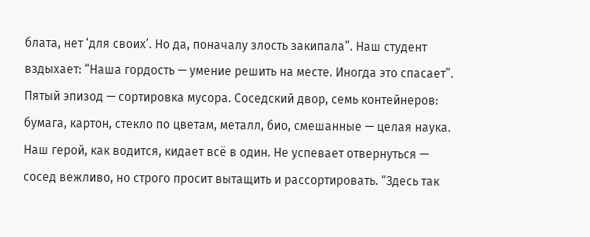блата, нет ‘для своих’. Но да, поначалу злость закипала”. Наш студент вздыхает: “Наша гордость — умение решить на месте. Иногда это спасает”.
Пятый эпизод — сортировка мусора. Соседский двор, семь контейнеров: бумага, картон, стекло по цветам, металл, био, смешанные — целая наука. Наш герой, как водится, кидает всё в один. Не успевает отвернуться — сосед вежливо, но строго просит вытащить и рассортировать. “Здесь так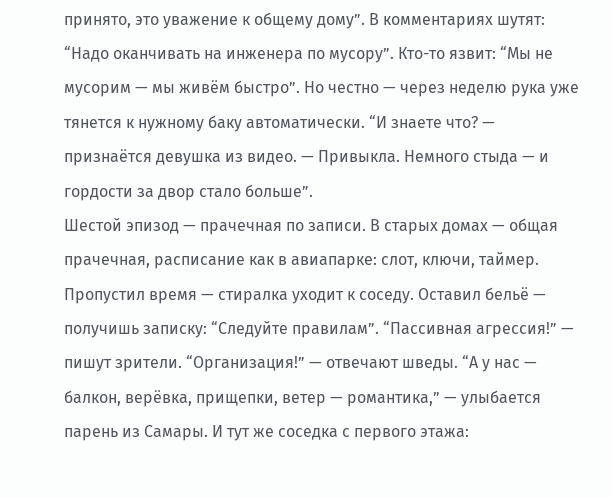принято, это уважение к общему дому”. В комментариях шутят: “Надо оканчивать на инженера по мусору”. Кто-то язвит: “Мы не мусорим — мы живём быстро”. Но честно — через неделю рука уже тянется к нужному баку автоматически. “И знаете что? — признаётся девушка из видео. — Привыкла. Немного стыда — и гордости за двор стало больше”.
Шестой эпизод — прачечная по записи. В старых домах — общая прачечная, расписание как в авиапарке: слот, ключи, таймер. Пропустил время — стиралка уходит к соседу. Оставил бельё — получишь записку: “Следуйте правилам”. “Пассивная агрессия!” — пишут зрители. “Организация!” — отвечают шведы. “А у нас — балкон, верёвка, прищепки, ветер — романтика,” — улыбается парень из Самары. И тут же соседка с первого этажа: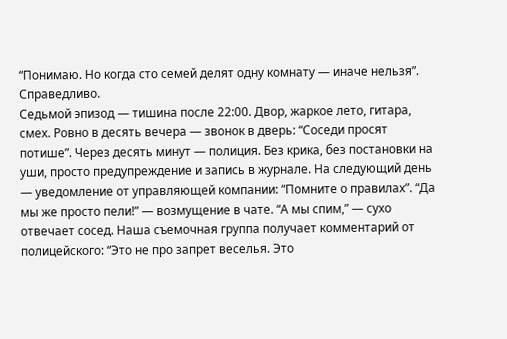“Понимаю. Но когда сто семей делят одну комнату — иначе нельзя”. Справедливо.
Седьмой эпизод — тишина после 22:00. Двор, жаркое лето, гитара, смех. Ровно в десять вечера — звонок в дверь: “Соседи просят потише”. Через десять минут — полиция. Без крика, без постановки на уши, просто предупреждение и запись в журнале. На следующий день — уведомление от управляющей компании: “Помните о правилах”. “Да мы же просто пели!” — возмущение в чате. “А мы спим,” — сухо отвечает сосед. Наша съемочная группа получает комментарий от полицейского: “Это не про запрет веселья. Это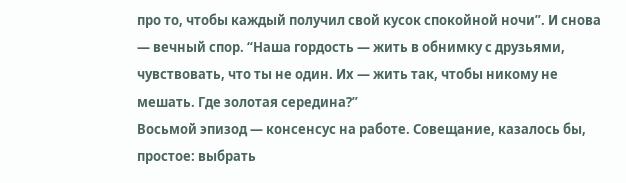про то, чтобы каждый получил свой кусок спокойной ночи”. И снова — вечный спор. “Наша гордость — жить в обнимку с друзьями, чувствовать, что ты не один. Их — жить так, чтобы никому не мешать. Где золотая середина?”
Восьмой эпизод — консенсус на работе. Совещание, казалось бы, простое: выбрать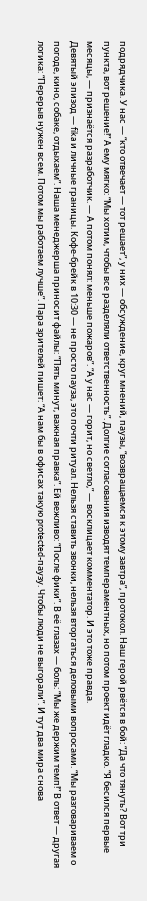подрядчика. У нас — “кто отвечает — тот решает”, у них — обсуждение, круг мнений, паузы, “возвращаемся к этому завтра”, протокол. Наш герой рвётся в бой: “Да что тянуть? Вот три пункта, вот решение!” А ему мягко: “Мы хотим, чтобы все разделяли ответственность”. Долгие согласования изводят темпераментных, но потом проект идёт гладко. “Я бесился первые месяцы, — признаётся разработчик. — А потом понял: меньше пожаров”. “А у нас — горит, но светло,” — восклицает комментатор. И это тоже правда.
Девятый эпизод — fika и личные границы. Кофе-брейк в 10:30 — не просто пауза, это почти ритуал. Нельзя ставить звонки, нельзя вторгаться деловыми вопросами. “Мы разговариваем о погоде, кино, собаке, отдыхаем”. Наша менеджерша приносит файлы: “Пять минут, важная правка”. Ей вежливо: “После фики”. В её глазах — боль: “Мы же держим темп!” В ответ — другая логика: “Перерыв нужен всем. Потом мы работаем лучше”. Пара зрителей пишет: “А нам бы в офисах такую protected-паузу. Чтобы люди не выгорали”. И тут два мира снова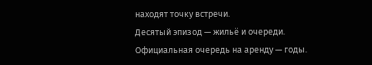находят точку встречи.
Десятый эпизод — жильё и очереди. Официальная очередь на аренду — годы.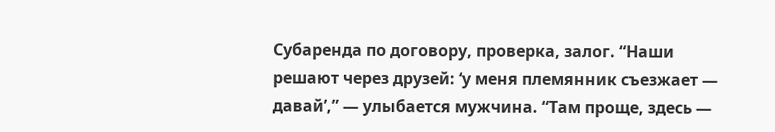Субаренда по договору, проверка, залог. “Наши решают через друзей: ‘у меня племянник съезжает — давай’,” — улыбается мужчина. “Там проще, здесь —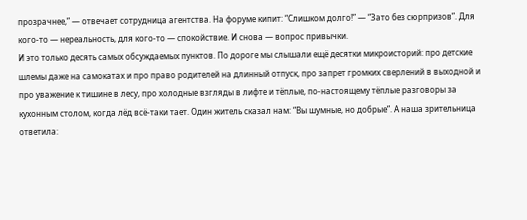прозрачнее,” — отвечает сотрудница агентства. На форуме кипит: “Слишком долго!” — “Зато без сюрпризов”. Для кого-то — нереальность, для кого-то — спокойствие. И снова — вопрос привычки.
И это только десять самых обсуждаемых пунктов. По дороге мы слышали ещё десятки микроисторий: про детские шлемы даже на самокатах и про право родителей на длинный отпуск, про запрет громких сверлений в выходной и про уважение к тишине в лесу, про холодные взгляды в лифте и тёплые, по-настоящему тёплые разговоры за кухонным столом, когда лёд всё-таки тает. Один житель сказал нам: “Вы шумные, но добрые”. А наша зрительница ответила: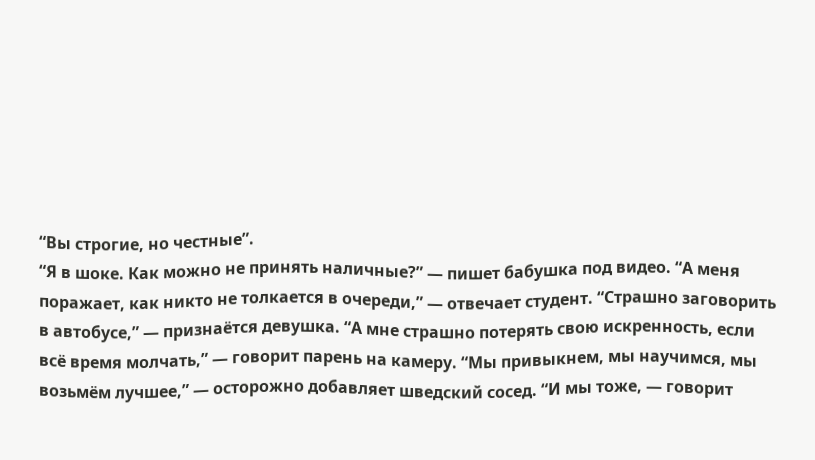“Вы строгие, но честные”.
“Я в шоке. Как можно не принять наличные?” — пишет бабушка под видео. “А меня поражает, как никто не толкается в очереди,” — отвечает студент. “Страшно заговорить в автобусе,” — признаётся девушка. “А мне страшно потерять свою искренность, если всё время молчать,” — говорит парень на камеру. “Мы привыкнем, мы научимся, мы возьмём лучшее,” — осторожно добавляет шведский сосед. “И мы тоже, — говорит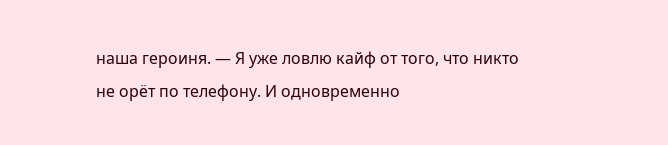наша героиня. — Я уже ловлю кайф от того, что никто не орёт по телефону. И одновременно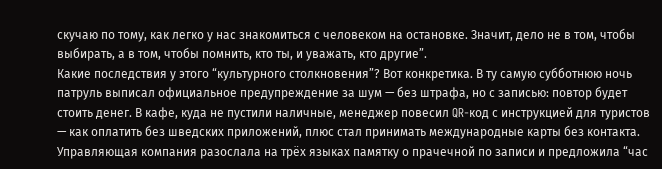скучаю по тому, как легко у нас знакомиться с человеком на остановке. Значит, дело не в том, чтобы выбирать, а в том, чтобы помнить, кто ты, и уважать, кто другие”.
Какие последствия у этого “культурного столкновения”? Вот конкретика. В ту самую субботнюю ночь патруль выписал официальное предупреждение за шум — без штрафа, но с записью: повтор будет стоить денег. В кафе, куда не пустили наличные, менеджер повесил QR-код с инструкцией для туристов — как оплатить без шведских приложений, плюс стал принимать международные карты без контакта. Управляющая компания разослала на трёх языках памятку о прачечной по записи и предложила “час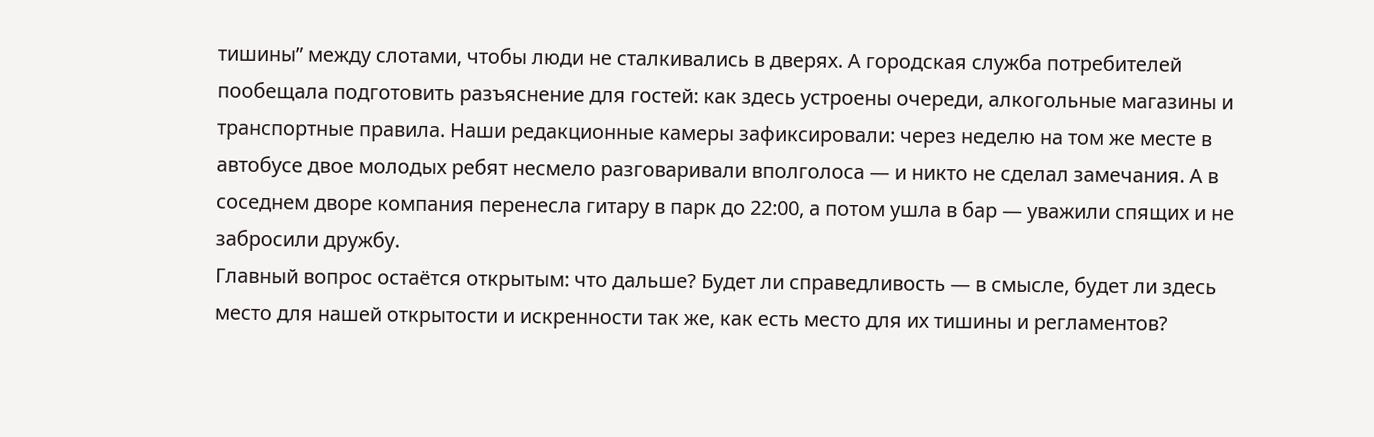тишины” между слотами, чтобы люди не сталкивались в дверях. А городская служба потребителей пообещала подготовить разъяснение для гостей: как здесь устроены очереди, алкогольные магазины и транспортные правила. Наши редакционные камеры зафиксировали: через неделю на том же месте в автобусе двое молодых ребят несмело разговаривали вполголоса — и никто не сделал замечания. А в соседнем дворе компания перенесла гитару в парк до 22:00, а потом ушла в бар — уважили спящих и не забросили дружбу.
Главный вопрос остаётся открытым: что дальше? Будет ли справедливость — в смысле, будет ли здесь место для нашей открытости и искренности так же, как есть место для их тишины и регламентов?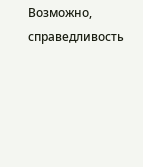Возможно, справедливость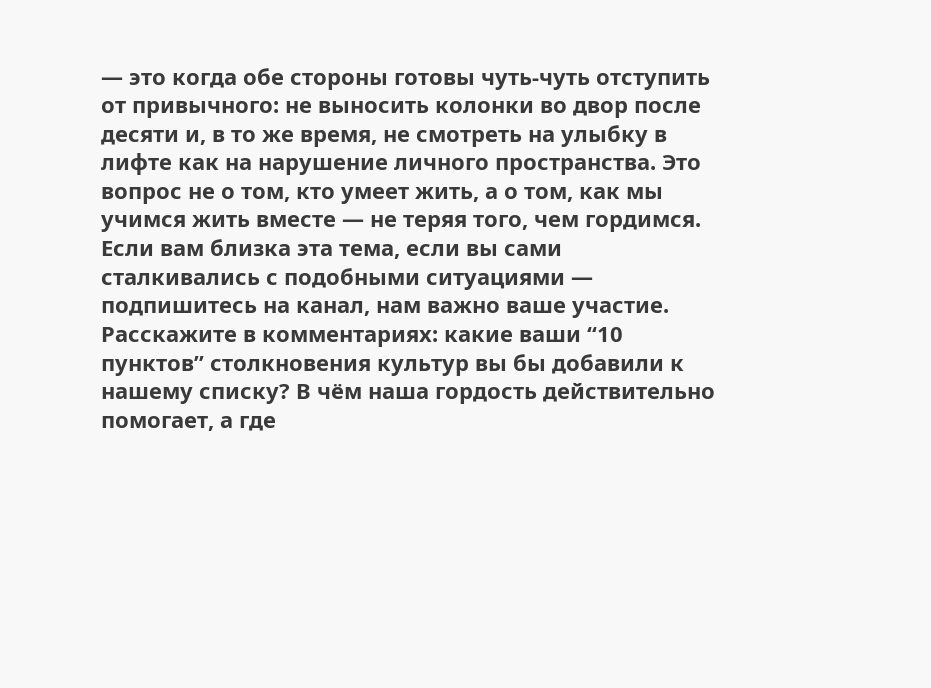— это когда обе стороны готовы чуть-чуть отступить от привычного: не выносить колонки во двор после десяти и, в то же время, не смотреть на улыбку в лифте как на нарушение личного пространства. Это вопрос не о том, кто умеет жить, а о том, как мы учимся жить вместе — не теряя того, чем гордимся.
Если вам близка эта тема, если вы сами сталкивались с подобными ситуациями — подпишитесь на канал, нам важно ваше участие. Расскажите в комментариях: какие ваши “10 пунктов” столкновения культур вы бы добавили к нашему списку? В чём наша гордость действительно помогает, а где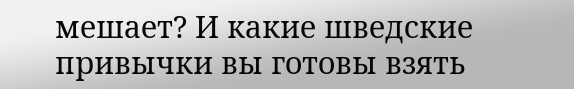мешает? И какие шведские привычки вы готовы взять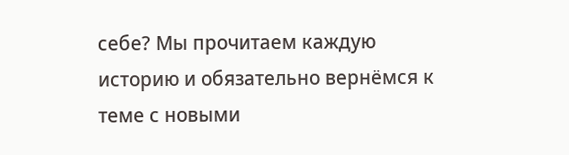себе? Мы прочитаем каждую историю и обязательно вернёмся к теме с новыми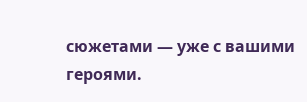сюжетами — уже с вашими героями.